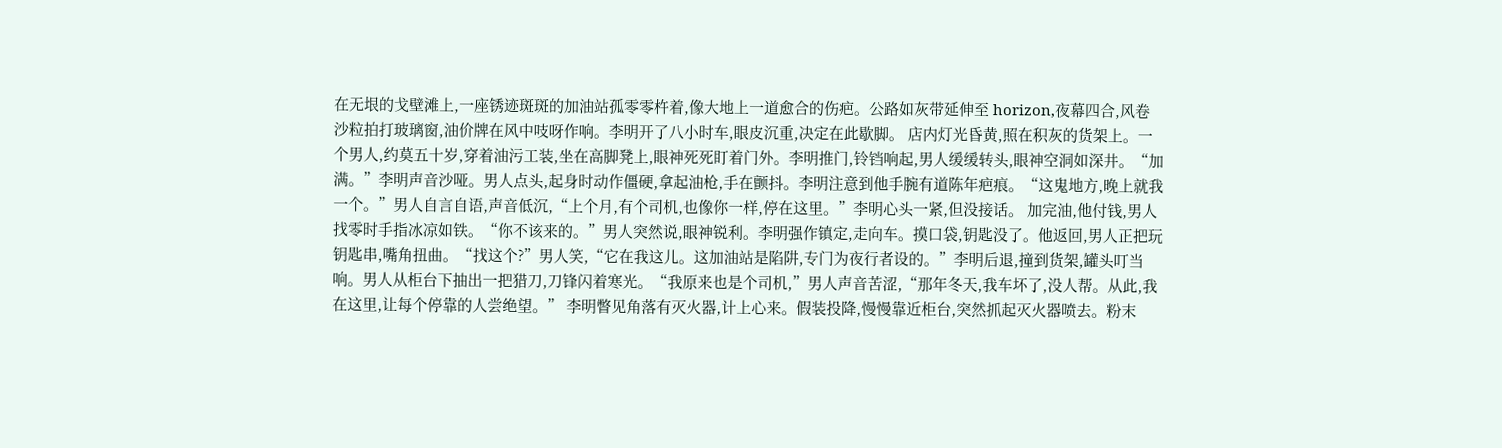在无垠的戈壁滩上,一座锈迹斑斑的加油站孤零零杵着,像大地上一道愈合的伤疤。公路如灰带延伸至 horizon,夜幕四合,风卷沙粒拍打玻璃窗,油价牌在风中吱呀作响。李明开了八小时车,眼皮沉重,决定在此歇脚。 店内灯光昏黄,照在积灰的货架上。一个男人,约莫五十岁,穿着油污工装,坐在高脚凳上,眼神死死盯着门外。李明推门,铃铛响起,男人缓缓转头,眼神空洞如深井。“加满。”李明声音沙哑。男人点头,起身时动作僵硬,拿起油枪,手在颤抖。李明注意到他手腕有道陈年疤痕。“这鬼地方,晚上就我一个。”男人自言自语,声音低沉,“上个月,有个司机,也像你一样,停在这里。”李明心头一紧,但没接话。 加完油,他付钱,男人找零时手指冰凉如铁。“你不该来的。”男人突然说,眼神锐利。李明强作镇定,走向车。摸口袋,钥匙没了。他返回,男人正把玩钥匙串,嘴角扭曲。“找这个?”男人笑,“它在我这儿。这加油站是陷阱,专门为夜行者设的。”李明后退,撞到货架,罐头叮当响。男人从柜台下抽出一把猎刀,刀锋闪着寒光。“我原来也是个司机,”男人声音苦涩,“那年冬天,我车坏了,没人帮。从此,我在这里,让每个停靠的人尝绝望。” 李明瞥见角落有灭火器,计上心来。假装投降,慢慢靠近柜台,突然抓起灭火器喷去。粉末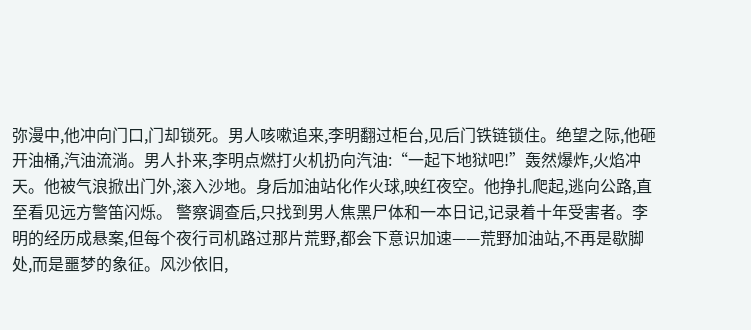弥漫中,他冲向门口,门却锁死。男人咳嗽追来,李明翻过柜台,见后门铁链锁住。绝望之际,他砸开油桶,汽油流淌。男人扑来,李明点燃打火机扔向汽油:“一起下地狱吧!”轰然爆炸,火焰冲天。他被气浪掀出门外,滚入沙地。身后加油站化作火球,映红夜空。他挣扎爬起,逃向公路,直至看见远方警笛闪烁。 警察调查后,只找到男人焦黑尸体和一本日记,记录着十年受害者。李明的经历成悬案,但每个夜行司机路过那片荒野,都会下意识加速——荒野加油站,不再是歇脚处,而是噩梦的象征。风沙依旧,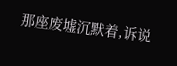那座废墟沉默着,诉说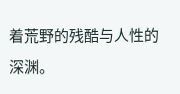着荒野的残酷与人性的深渊。